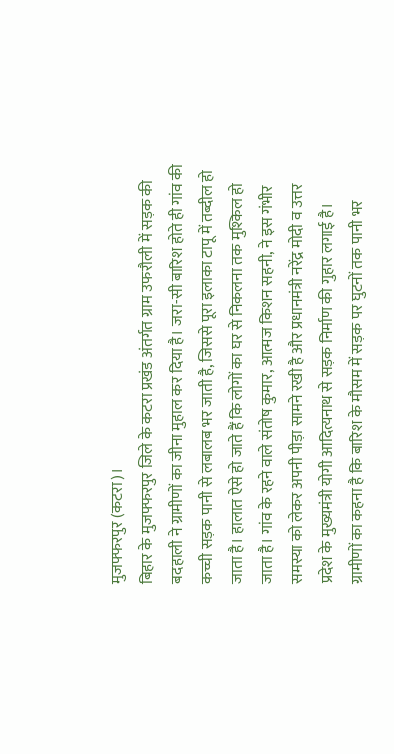मुजफ्फरपुर (कटरा)।
बिहार के मुजफ्फरपुर जिले के कटरा प्रखंड अंतर्गत ग्राम उफरौली में सड़क की बदहाली ने ग्रामीणों का जीना मुहाल कर दिया है। जरा-सी बारिश होते ही गांव की कच्ची सड़क पानी से लबालब भर जाती है, जिससे पूरा इलाका टापू में तब्दील हो जाता है। हालात ऐसे हो जाते हैं कि लोगों का घर से निकलना तक मुश्किल हो जाता है। गांव के रहने वाले संतोष कुमार, आत्मज किशन सहनी, ने इस गंभीर समस्या को लेकर अपनी पीड़ा सामने रखी है और प्रधानमंत्री नरेंद्र मोदी व उत्तर प्रदेश के मुख्यमंत्री योगी आदित्यनाथ से सड़क निर्माण की गुहार लगाई है।
ग्रामीणों का कहना है कि बारिश के मौसम में सड़क पर घुटनों तक पानी भर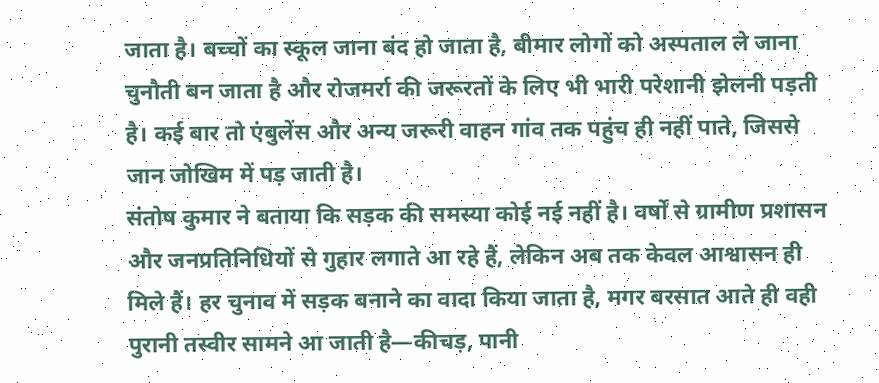जाता है। बच्चों का स्कूल जाना बंद हो जाता है, बीमार लोगों को अस्पताल ले जाना चुनौती बन जाता है और रोजमर्रा की जरूरतों के लिए भी भारी परेशानी झेलनी पड़ती है। कई बार तो एंबुलेंस और अन्य जरूरी वाहन गांव तक पहुंच ही नहीं पाते, जिससे जान जोखिम में पड़ जाती है।
संतोष कुमार ने बताया कि सड़क की समस्या कोई नई नहीं है। वर्षों से ग्रामीण प्रशासन और जनप्रतिनिधियों से गुहार लगाते आ रहे हैं, लेकिन अब तक केवल आश्वासन ही मिले हैं। हर चुनाव में सड़क बनाने का वादा किया जाता है, मगर बरसात आते ही वही पुरानी तस्वीर सामने आ जाती है—कीचड़, पानी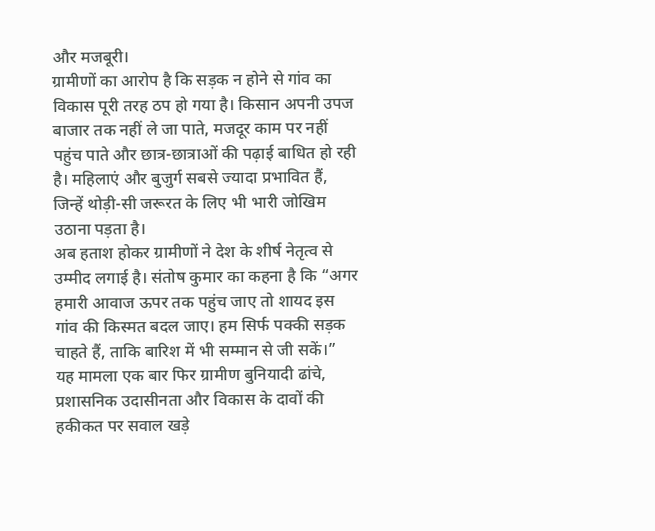और मजबूरी।
ग्रामीणों का आरोप है कि सड़क न होने से गांव का विकास पूरी तरह ठप हो गया है। किसान अपनी उपज बाजार तक नहीं ले जा पाते, मजदूर काम पर नहीं पहुंच पाते और छात्र-छात्राओं की पढ़ाई बाधित हो रही है। महिलाएं और बुजुर्ग सबसे ज्यादा प्रभावित हैं, जिन्हें थोड़ी-सी जरूरत के लिए भी भारी जोखिम उठाना पड़ता है।
अब हताश होकर ग्रामीणों ने देश के शीर्ष नेतृत्व से उम्मीद लगाई है। संतोष कुमार का कहना है कि “अगर हमारी आवाज ऊपर तक पहुंच जाए तो शायद इस गांव की किस्मत बदल जाए। हम सिर्फ पक्की सड़क चाहते हैं, ताकि बारिश में भी सम्मान से जी सकें।”
यह मामला एक बार फिर ग्रामीण बुनियादी ढांचे, प्रशासनिक उदासीनता और विकास के दावों की हकीकत पर सवाल खड़े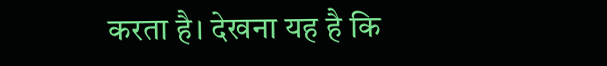करता है। देखना यह है कि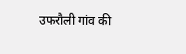उफरौली गांव की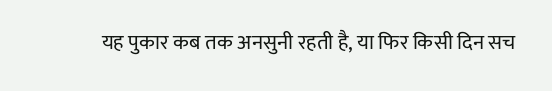यह पुकार कब तक अनसुनी रहती है, या फिर किसी दिन सच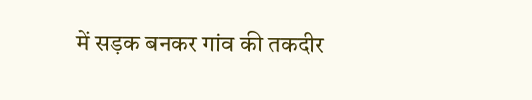में सड़क बनकर गांव की तकदीर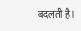बदलती है।